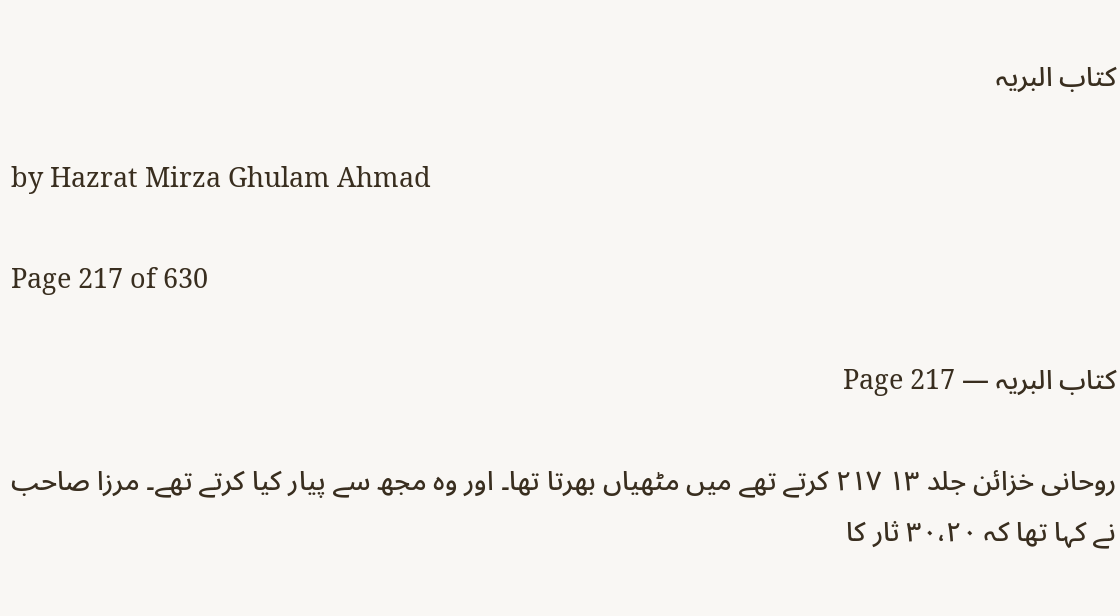کتاب البریہ

by Hazrat Mirza Ghulam Ahmad

Page 217 of 630

کتاب البریہ — Page 217

روحانی خزائن جلد ۱۳ ۲۱۷ کرتے تھے میں مٹھیاں بھرتا تھا۔ اور وہ مجھ سے پیار کیا کرتے تھے۔ مرزا صاحب نے کہا تھا کہ ۳۰،۲۰ ثار کا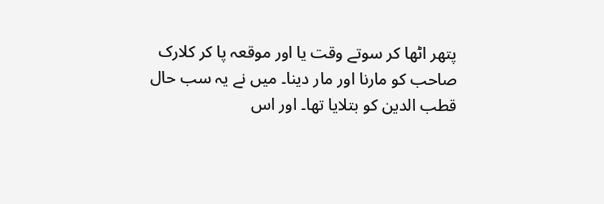پتھر اٹھا کر سوتے وقت یا اور موقعہ پا کر کلارک صاحب کو مارنا اور مار دینا۔ میں نے یہ سب حال قطب الدین کو بتلایا تھا۔ اور اس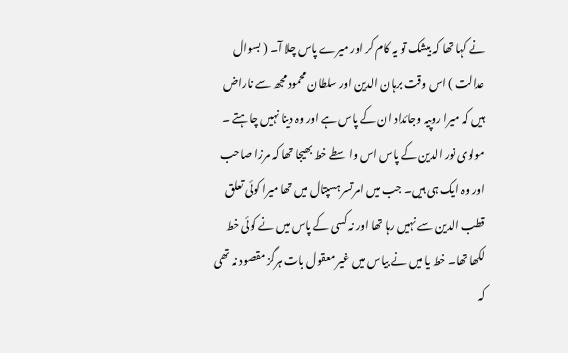نے کہا تھا کہ بیشک تو یہ کام کر اور میرے پاس چلا آ۔ ( بسوال عدالت ) اس وقت برہان الدین اور سلطان محمود مجھ سے ناراض ہیں کہ میرا روپیہ وجائداد ان کے پاس ہے اور وہ دینا نہیں چاہتے ۔ مولوی نور الدین کے پاس اس واسطے خط بھیجا تھا کہ مرزا صاحب اور وہ ایک ہی ہیں۔ جب میں امرتسر ہسپتال میں تھا میرا کوئی تعلق قطب الدین سے نہیں رہا تھا اور نہ کسی کے پاس میں نے کوئی خط لکھا تھا۔ خط یا میں نے بیاس میں غیر معقول بات ہرگز مقصود نہ تھی کہ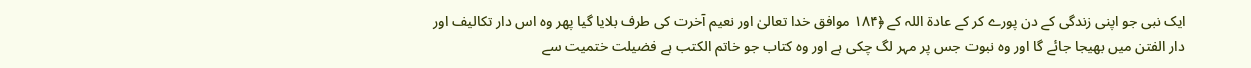ایک نبی جو اپنی زندگی کے دن پورے کر کے عادۃ اللہ کے ﴿۱۸۴ موافق خدا تعالیٰ اور نعیم آخرت کی طرف بلایا گیا پھر وہ اس دار تکالیف اور دار الفتن میں بھیجا جائے گا اور وہ نبوت جس پر مہر لگ چکی ہے اور وہ کتاب جو خاتم الکتب ہے فضیلت ختمیت سے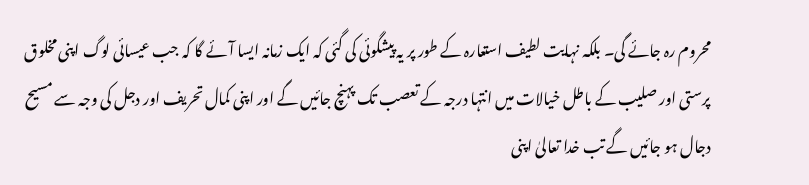محروم رہ جائے گی۔ بلکہ نہایت لطیف استعارہ کے طور پر یہ پیشگوئی کی گئی کہ ایک زمانہ ایسا آئے گا کہ جب عیسائی لوگ اپنی مخلوق پرستی اور صلیب کے باطل خیالات میں انتہا درجہ کے تعصب تک پہنچ جائیں گے اور اپنی کمال تحریف اور دجل کی وجہ سے مسیح دجال ہو جائیں گے تب خدا تعالیٰ اپنی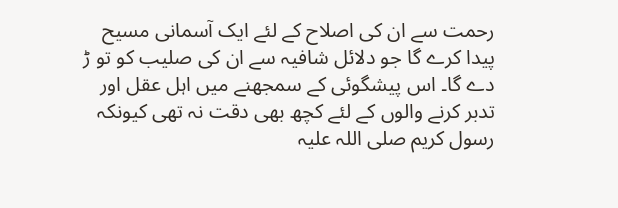رحمت سے ان کی اصلاح کے لئے ایک آسمانی مسیح پیدا کرے گا جو دلائل شافیہ سے ان کی صلیب کو تو ڑ دے گا۔ اس پیشگوئی کے سمجھنے میں اہل عقل اور تدبر کرنے والوں کے لئے کچھ بھی دقت نہ تھی کیونکہ رسول کریم صلی اللہ علیہ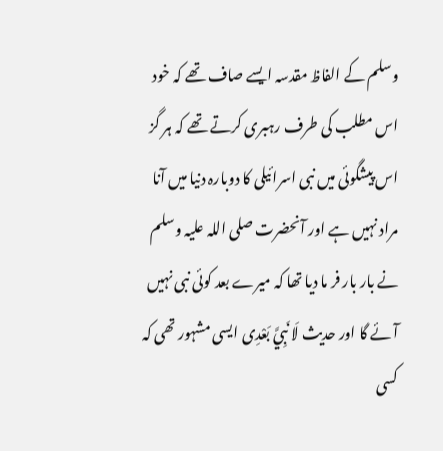وسلم کے الفاظ مقدسہ ایسے صاف تھے کہ خود اس مطلب کی طرف رہبری کرتے تھے کہ ہر گز اس پیشگوئی میں نبی اسرائیلی کا دوبارہ دنیا میں آنا مراد نہیں ہے اور آنحضرت صلی اللہ علیہ وسلم نے بار بار فر ما دیا تھا کہ میرے بعد کوئی نبی نہیں آئے گا اور حدیث لَا نَبِيَّ بَعْدِی ایسی مشہور تھی کہ کسی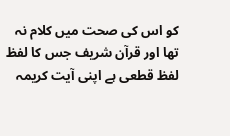کو اس کی صحت میں کلام نہ تھا اور قرآن شریف جس کا لفظ لفظ قطعی ہے اپنی آیت کریمہ